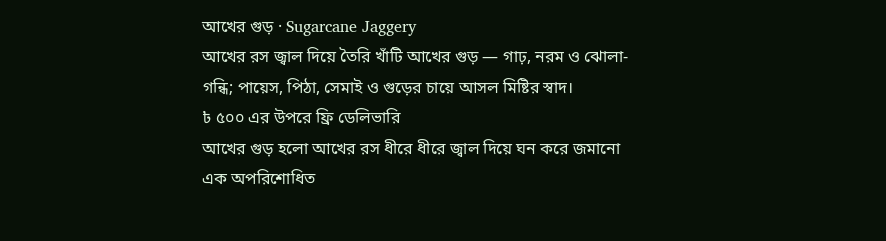আখের গুড় · Sugarcane Jaggery
আখের রস জ্বাল দিয়ে তৈরি খাঁটি আখের গুড় — গাঢ়, নরম ও ঝোলা-গন্ধি; পায়েস, পিঠা, সেমাই ও গুড়ের চায়ে আসল মিষ্টির স্বাদ।
৳ ৫০০ এর উপরে ফ্রি ডেলিভারি
আখের গুড় হলো আখের রস ধীরে ধীরে জ্বাল দিয়ে ঘন করে জমানো এক অপরিশোধিত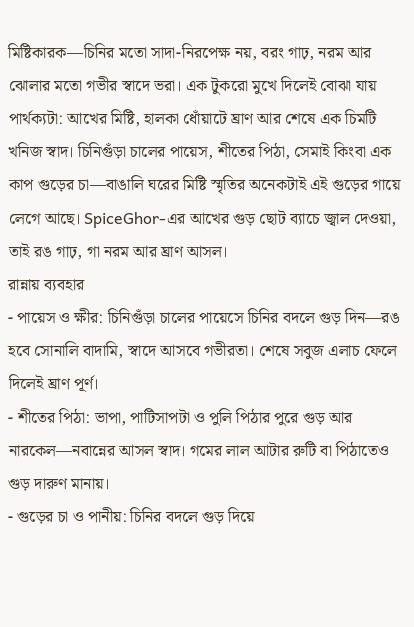মিষ্টিকারক—চিনির মতো সাদা-নিরপেক্ষ নয়, বরং গাঢ়, নরম আর ঝোলার মতো গভীর স্বাদে ভরা। এক টুকরো মুখে দিলেই বোঝা যায় পার্থক্যটা: আখের মিষ্টি, হালকা ধোঁয়াটে ঘ্রাণ আর শেষে এক চিমটি খনিজ স্বাদ। চিনিগুঁড়া চালের পায়েস, শীতের পিঠা, সেমাই কিংবা এক কাপ গুড়ের চা—বাঙালি ঘরের মিষ্টি স্মৃতির অনেকটাই এই গুড়ের গায়ে লেগে আছে। SpiceGhor-এর আখের গুড় ছোট ব্যাচে জ্বাল দেওয়া, তাই রঙ গাঢ়, গা নরম আর ঘ্রাণ আসল।
রান্নায় ব্যবহার
- পায়েস ও ক্ষীর: চিনিগুঁড়া চালের পায়েসে চিনির বদলে গুড় দিন—রঙ হবে সোনালি বাদামি, স্বাদে আসবে গভীরতা। শেষে সবুজ এলাচ ফেলে দিলেই ঘ্রাণ পূর্ণ।
- শীতের পিঠা: ভাপা, পাটিসাপটা ও পুলি পিঠার পুরে গুড় আর নারকেল—নবান্নের আসল স্বাদ। গমের লাল আটার রুটি বা পিঠাতেও গুড় দারুণ মানায়।
- গুড়ের চা ও পানীয়: চিনির বদলে গুড় দিয়ে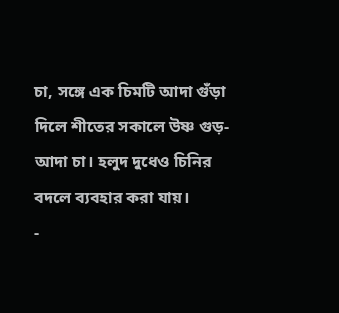চা, সঙ্গে এক চিমটি আদা গুঁড়া দিলে শীতের সকালে উষ্ণ গুড়-আদা চা। হলুদ দুধেও চিনির বদলে ব্যবহার করা যায়।
-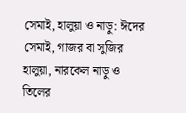সেমাই, হালুয়া ও নাড়ু: ঈদের সেমাই, গাজর বা সুজির হালুয়া, নারকেল নাড়ু ও তিলের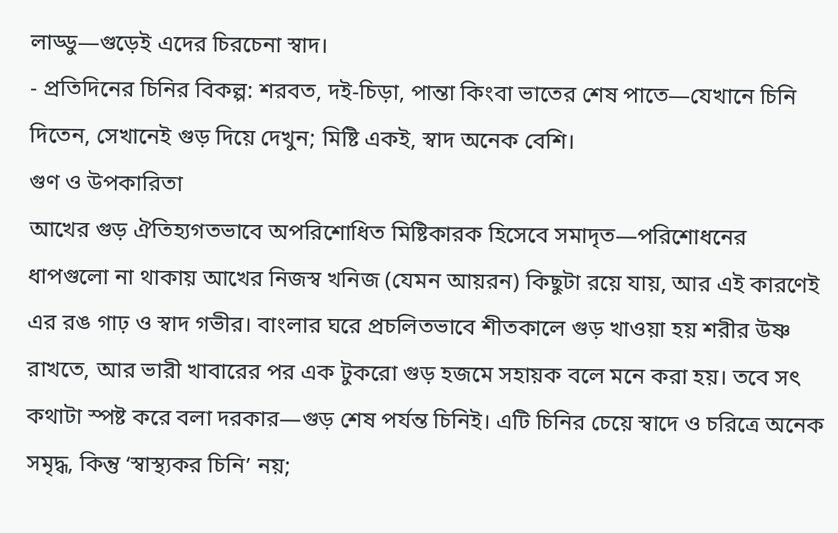লাড্ডু—গুড়েই এদের চিরচেনা স্বাদ।
- প্রতিদিনের চিনির বিকল্প: শরবত, দই-চিড়া, পান্তা কিংবা ভাতের শেষ পাতে—যেখানে চিনি দিতেন, সেখানেই গুড় দিয়ে দেখুন; মিষ্টি একই, স্বাদ অনেক বেশি।
গুণ ও উপকারিতা
আখের গুড় ঐতিহ্যগতভাবে অপরিশোধিত মিষ্টিকারক হিসেবে সমাদৃত—পরিশোধনের ধাপগুলো না থাকায় আখের নিজস্ব খনিজ (যেমন আয়রন) কিছুটা রয়ে যায়, আর এই কারণেই এর রঙ গাঢ় ও স্বাদ গভীর। বাংলার ঘরে প্রচলিতভাবে শীতকালে গুড় খাওয়া হয় শরীর উষ্ণ রাখতে, আর ভারী খাবারের পর এক টুকরো গুড় হজমে সহায়ক বলে মনে করা হয়। তবে সৎ কথাটা স্পষ্ট করে বলা দরকার—গুড় শেষ পর্যন্ত চিনিই। এটি চিনির চেয়ে স্বাদে ও চরিত্রে অনেক সমৃদ্ধ, কিন্তু ‘স্বাস্থ্যকর চিনি’ নয়;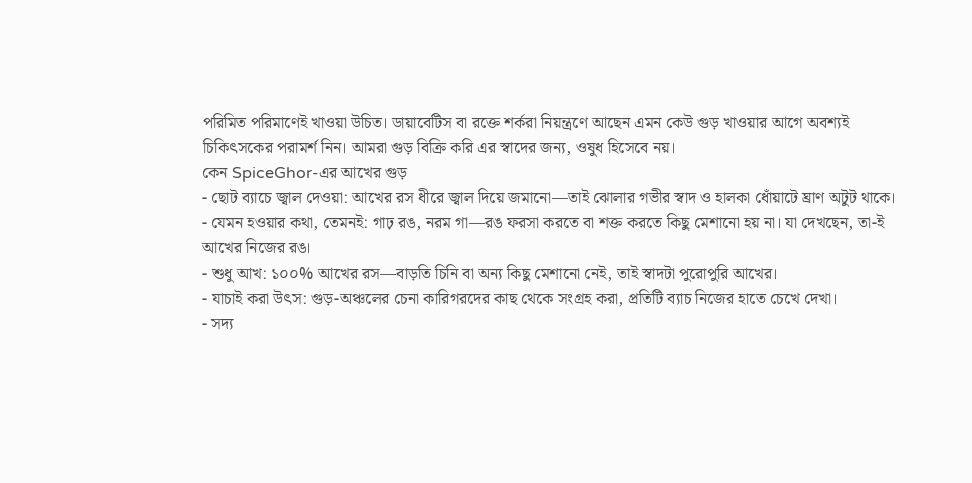পরিমিত পরিমাণেই খাওয়া উচিত। ডায়াবেটিস বা রক্তে শর্করা নিয়ন্ত্রণে আছেন এমন কেউ গুড় খাওয়ার আগে অবশ্যই চিকিৎসকের পরামর্শ নিন। আমরা গুড় বিক্রি করি এর স্বাদের জন্য, ওষুধ হিসেবে নয়।
কেন SpiceGhor-এর আখের গুড়
- ছোট ব্যাচে জ্বাল দেওয়া: আখের রস ধীরে জ্বাল দিয়ে জমানো—তাই ঝোলার গভীর স্বাদ ও হালকা ধোঁয়াটে ঘ্রাণ অটুট থাকে।
- যেমন হওয়ার কথা, তেমনই: গাঢ় রঙ, নরম গা—রঙ ফরসা করতে বা শক্ত করতে কিছু মেশানো হয় না। যা দেখছেন, তা-ই আখের নিজের রঙ।
- শুধু আখ: ১০০% আখের রস—বাড়তি চিনি বা অন্য কিছু মেশানো নেই, তাই স্বাদটা পুরোপুরি আখের।
- যাচাই করা উৎস: গুড়-অঞ্চলের চেনা কারিগরদের কাছ থেকে সংগ্রহ করা, প্রতিটি ব্যাচ নিজের হাতে চেখে দেখা।
- সদ্য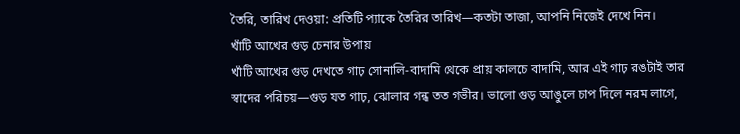তৈরি, তারিখ দেওয়া: প্রতিটি প্যাকে তৈরির তারিখ—কতটা তাজা, আপনি নিজেই দেখে নিন।
খাঁটি আখের গুড় চেনার উপায়
খাঁটি আখের গুড় দেখতে গাঢ় সোনালি-বাদামি থেকে প্রায় কালচে বাদামি, আর এই গাঢ় রঙটাই তার স্বাদের পরিচয়—গুড় যত গাঢ়, ঝোলার গন্ধ তত গভীর। ভালো গুড় আঙুলে চাপ দিলে নরম লাগে,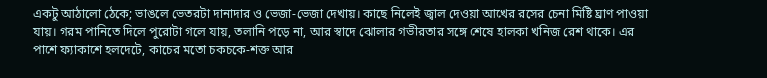একটু আঠালো ঠেকে; ভাঙলে ভেতরটা দানাদার ও ভেজা-ভেজা দেখায়। কাছে নিলেই জ্বাল দেওয়া আখের রসের চেনা মিষ্টি ঘ্রাণ পাওয়া যায়। গরম পানিতে দিলে পুরোটা গলে যায়, তলানি পড়ে না, আর স্বাদে ঝোলার গভীরতার সঙ্গে শেষে হালকা খনিজ রেশ থাকে। এর পাশে ফ্যাকাশে হলদেটে, কাচের মতো চকচকে-শক্ত আর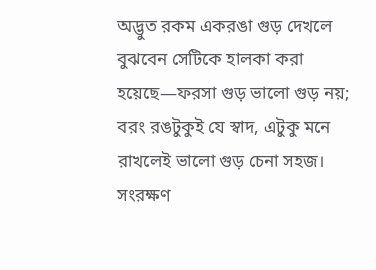অদ্ভুত রকম একরঙা গুড় দেখলে বুঝবেন সেটিকে হালকা করা হয়েছে—ফরসা গুড় ভালো গুড় নয়; বরং রঙটুকুই যে স্বাদ, এটুকু মনে রাখলেই ভালো গুড় চেনা সহজ।
সংরক্ষণ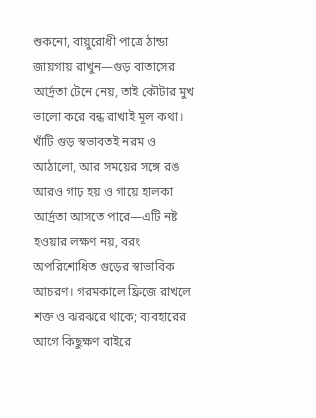শুকনো, বায়ুরোধী পাত্রে ঠান্ডা জায়গায় রাখুন—গুড় বাতাসের আর্দ্রতা টেনে নেয়, তাই কৌটার মুখ ভালো করে বন্ধ রাখাই মূল কথা। খাঁটি গুড় স্বভাবতই নরম ও আঠালো, আর সময়ের সঙ্গে রঙ আরও গাঢ় হয় ও গায়ে হালকা আর্দ্রতা আসতে পারে—এটি নষ্ট হওয়ার লক্ষণ নয়, বরং অপরিশোধিত গুড়ের স্বাভাবিক আচরণ। গরমকালে ফ্রিজে রাখলে শক্ত ও ঝরঝরে থাকে; ব্যবহারের আগে কিছুক্ষণ বাইরে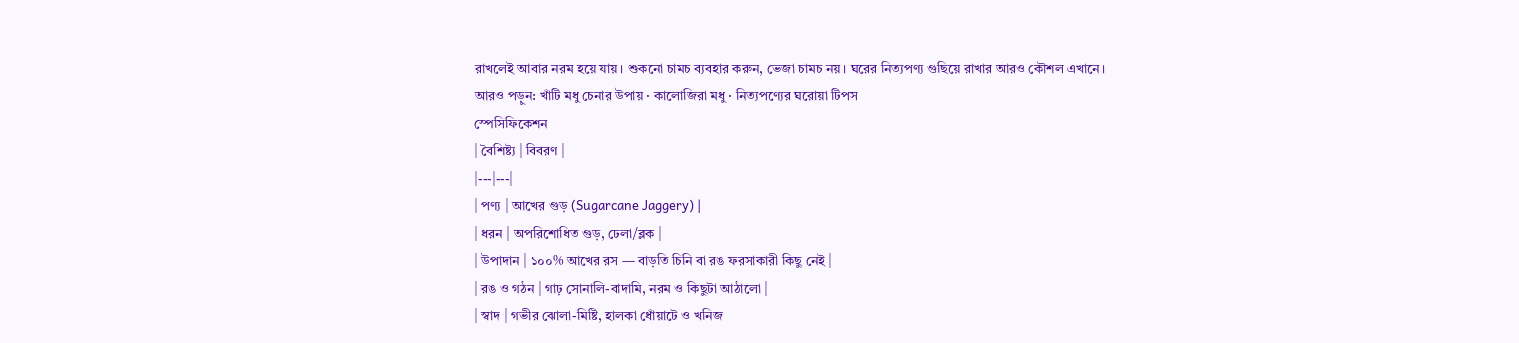রাখলেই আবার নরম হয়ে যায়। শুকনো চামচ ব্যবহার করুন, ভেজা চামচ নয়। ঘরের নিত্যপণ্য গুছিয়ে রাখার আরও কৌশল এখানে।
আরও পড়ুন: খাঁটি মধু চেনার উপায় · কালোজিরা মধু · নিত্যপণ্যের ঘরোয়া টিপস
স্পেসিফিকেশন
| বৈশিষ্ট্য | বিবরণ |
|---|---|
| পণ্য | আখের গুড় (Sugarcane Jaggery) |
| ধরন | অপরিশোধিত গুড়, ঢেলা/ব্লক |
| উপাদান | ১০০% আখের রস — বাড়তি চিনি বা রঙ ফরসাকারী কিছু নেই |
| রঙ ও গঠন | গাঢ় সোনালি-বাদামি, নরম ও কিছুটা আঠালো |
| স্বাদ | গভীর ঝোলা-মিষ্টি, হালকা ধোঁয়াটে ও খনিজ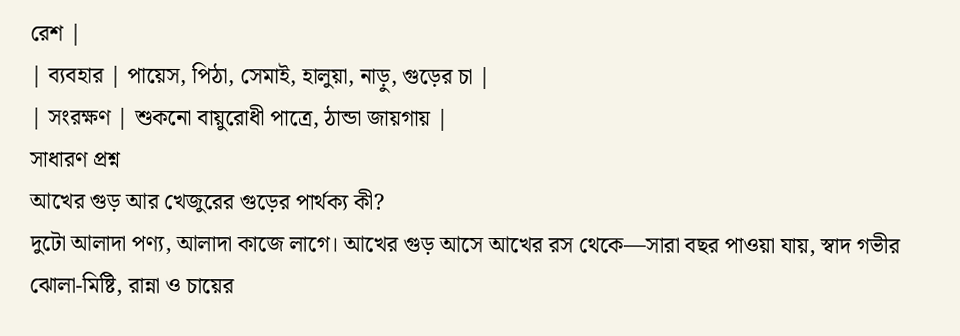রেশ |
| ব্যবহার | পায়েস, পিঠা, সেমাই, হালুয়া, নাড়ু, গুড়ের চা |
| সংরক্ষণ | শুকনো বায়ুরোধী পাত্রে, ঠান্ডা জায়গায় |
সাধারণ প্রশ্ন
আখের গুড় আর খেজুরের গুড়ের পার্থক্য কী?
দুটো আলাদা পণ্য, আলাদা কাজে লাগে। আখের গুড় আসে আখের রস থেকে—সারা বছর পাওয়া যায়, স্বাদ গভীর ঝোলা-মিষ্টি, রান্না ও চায়ের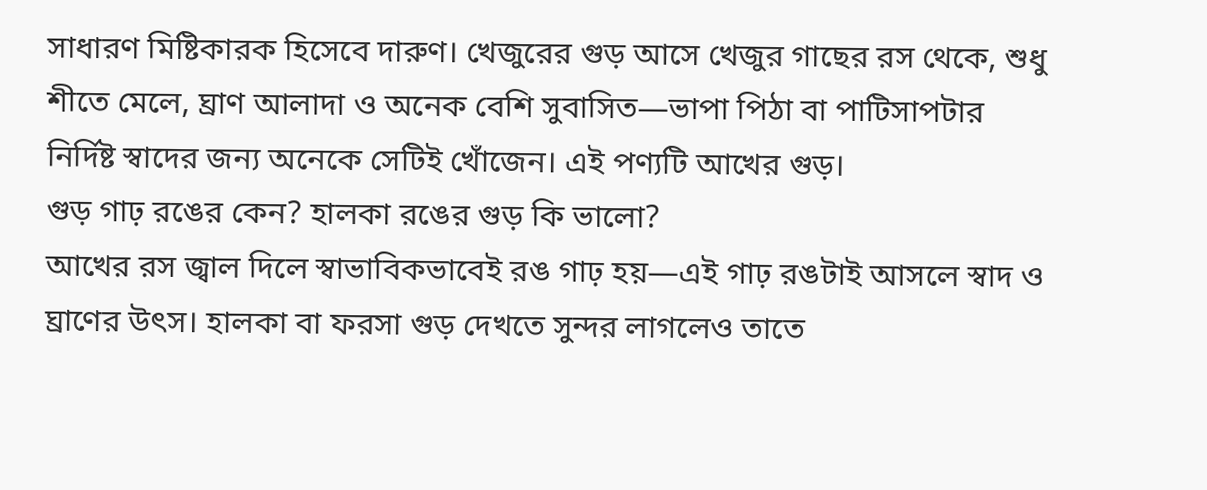সাধারণ মিষ্টিকারক হিসেবে দারুণ। খেজুরের গুড় আসে খেজুর গাছের রস থেকে, শুধু শীতে মেলে, ঘ্রাণ আলাদা ও অনেক বেশি সুবাসিত—ভাপা পিঠা বা পাটিসাপটার নির্দিষ্ট স্বাদের জন্য অনেকে সেটিই খোঁজেন। এই পণ্যটি আখের গুড়।
গুড় গাঢ় রঙের কেন? হালকা রঙের গুড় কি ভালো?
আখের রস জ্বাল দিলে স্বাভাবিকভাবেই রঙ গাঢ় হয়—এই গাঢ় রঙটাই আসলে স্বাদ ও ঘ্রাণের উৎস। হালকা বা ফরসা গুড় দেখতে সুন্দর লাগলেও তাতে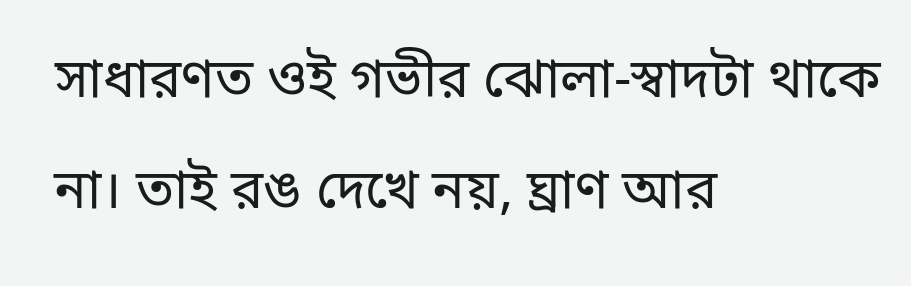সাধারণত ওই গভীর ঝোলা-স্বাদটা থাকে না। তাই রঙ দেখে নয়, ঘ্রাণ আর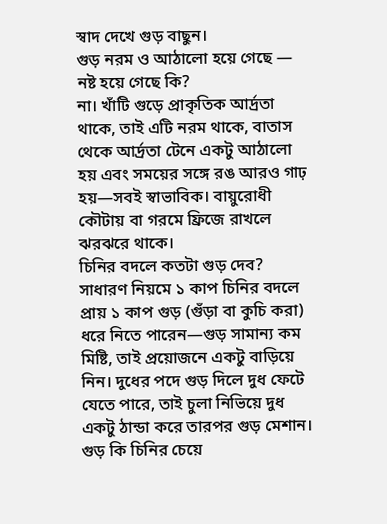স্বাদ দেখে গুড় বাছুন।
গুড় নরম ও আঠালো হয়ে গেছে — নষ্ট হয়ে গেছে কি?
না। খাঁটি গুড়ে প্রাকৃতিক আর্দ্রতা থাকে, তাই এটি নরম থাকে, বাতাস থেকে আর্দ্রতা টেনে একটু আঠালো হয় এবং সময়ের সঙ্গে রঙ আরও গাঢ় হয়—সবই স্বাভাবিক। বায়ুরোধী কৌটায় বা গরমে ফ্রিজে রাখলে ঝরঝরে থাকে।
চিনির বদলে কতটা গুড় দেব?
সাধারণ নিয়মে ১ কাপ চিনির বদলে প্রায় ১ কাপ গুড় (গুঁড়া বা কুচি করা) ধরে নিতে পারেন—গুড় সামান্য কম মিষ্টি, তাই প্রয়োজনে একটু বাড়িয়ে নিন। দুধের পদে গুড় দিলে দুধ ফেটে যেতে পারে, তাই চুলা নিভিয়ে দুধ একটু ঠান্ডা করে তারপর গুড় মেশান।
গুড় কি চিনির চেয়ে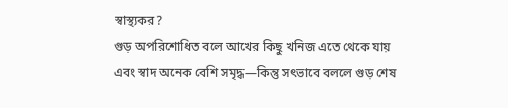স্বাস্থ্যকর?
গুড় অপরিশোধিত বলে আখের কিছু খনিজ এতে থেকে যায় এবং স্বাদ অনেক বেশি সমৃদ্ধ—কিন্তু সৎভাবে বললে গুড় শেষ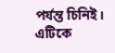পর্যন্ত চিনিই। এটিকে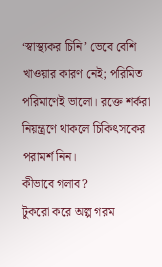‘স্বাস্থ্যকর চিনি’ ভেবে বেশি খাওয়ার কারণ নেই; পরিমিত পরিমাণেই ভালো। রক্তে শর্করা নিয়ন্ত্রণে থাকলে চিকিৎসকের পরামর্শ নিন।
কীভাবে গলাব?
টুকরো করে অল্প গরম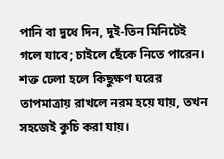পানি বা দুধে দিন, দুই-তিন মিনিটেই গলে যাবে; চাইলে ছেঁকে নিতে পারেন। শক্ত ঢেলা হলে কিছুক্ষণ ঘরের তাপমাত্রায় রাখলে নরম হয়ে যায়, তখন সহজেই কুচি করা যায়।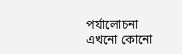পর্যালোচনা
এখনো কোনো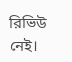রিভিউ নেই।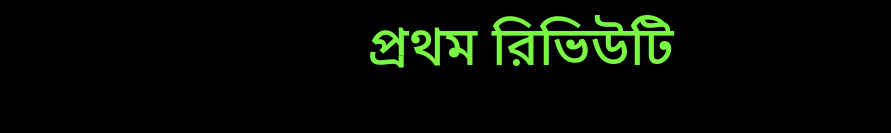প্রথম রিভিউটি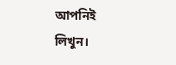আপনিই লিখুন।